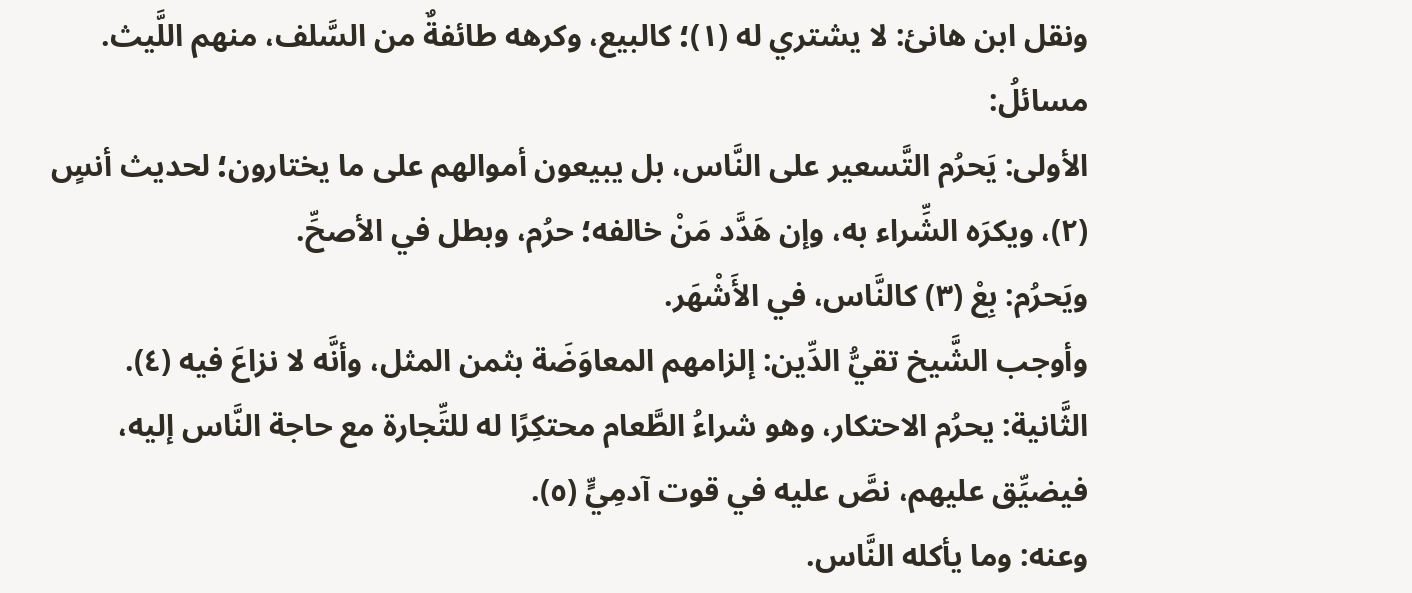ونقل ابن هانئ: لا يشتري له (١)؛ كالبيع، وكرهه طائفةٌ من السَّلف، منهم اللَّيث.
مسائلُ:
الأولى: يَحرُم التَّسعير على النَّاس، بل يبيعون أموالهم على ما يختارون؛ لحديث أنسٍ (٢)، ويكرَه الشِّراء به، وإن هَدَّد مَنْ خالفه؛ حرُم، وبطل في الأصحِّ.
ويَحرُم: بِعْ (٣) كالنَّاس، في الأَشْهَر.
وأوجب الشَّيخ تقيُّ الدِّين: إلزامهم المعاوَضَة بثمن المثل، وأنَّه لا نزاعَ فيه (٤).
الثَّانية: يحرُم الاحتكار، وهو شراءُ الطَّعام محتكِرًا له للتِّجارة مع حاجة النَّاس إليه، فيضيِّق عليهم، نصَّ عليه في قوت آدمِيٍّ (٥).
وعنه: وما يأكله النَّاس.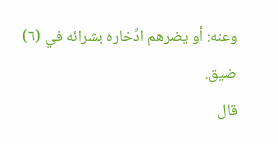وعنه: أو يضرهم ادِّخاره بشرائه في (٦) ضيق.
قال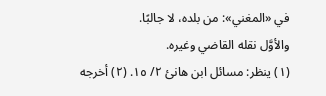في «المغني»: من بلده، لا جالبًا.
والأوَّل نقله القاضي وغيره.
(١) ينظر: مسائل ابن هانئ ٢/ ١٥. (٢) أخرجه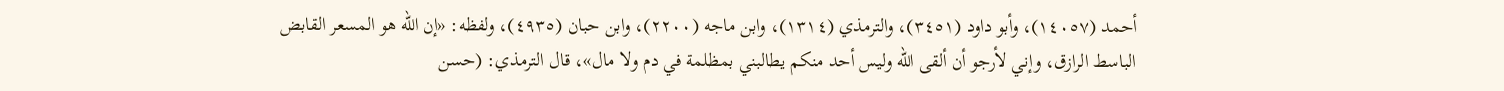أحمد (١٤٠٥٧)، وأبو داود (٣٤٥١)، والترمذي (١٣١٤)، وابن ماجه (٢٢٠٠)، وابن حبان (٤٩٣٥)، ولفظه: «إن الله هو المسعر القابض الباسط الرازق، وإني لأرجو أن ألقى الله وليس أحد منكم يطالبني بمظلمة في دم ولا مال»، قال الترمذي: (حسن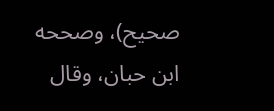صحيح)، وصححه ابن حبان، وقال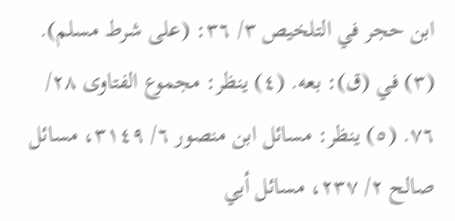ابن حجر في التلخيص ٣/ ٣٦: (على شرط مسلم). (٣) في (ق): بعه. (٤) ينظر: مجموع الفتاوى ٢٨/ ٧٦. (٥) ينظر: مسائل ابن منصور ٦/ ٣١٤٩، مسائل صالح ٢/ ٢٣٧، مسائل أبي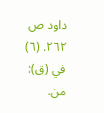داود ص ٢٦٢. (٦) في (ق): من.